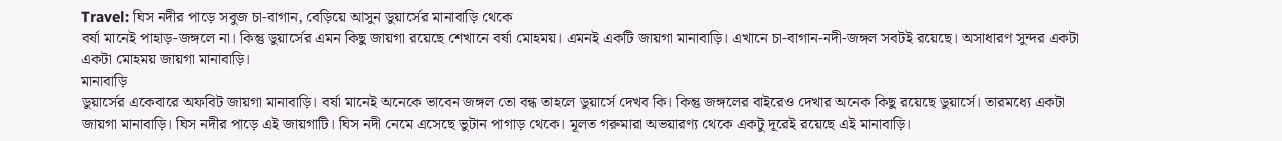Travel: ঘিস নদীর পাড়ে সবুজ চা-বাগান, বেড়িয়ে আসুন ডুয়ার্সের মানাবাড়ি থেকে
বর্ষা মানেই পাহাড়-জঙ্গলে না। কিন্তু ডুয়ার্সের এমন কিছু জায়গা রয়েছে শেখানে বর্ষা মোহময়। এমনই একটি জায়গা মানাবাড়ি। এখানে চা-বাগান-নদী-জঙ্গল সবটই রয়েছে। অসাধারণ সুন্দর একটা একটা মোহময় জায়গা মানাবাড়ি।
মানাবাড়ি
ডুয়ার্সের একেবারে অফবিট জায়গা মানাবাড়ি। বর্ষা মানেই অনেকে ভাবেন জঙ্গল তো বন্ধ তাহলে ডুয়ার্সে দেখব কি। কিন্তু জঙ্গলের বাইরেও দেখার অনেক কিছু রয়েছে ডুয়ার্সে। তারমধ্যে একটা জায়গা মানাবাড়ি। ঘিস নদীর পাড়ে এই জায়গাটি। ঘিস নদী নেমে এসেছে ভুটান পাগাড় থেকে। মূলত গরুমারা অভয়ারণ্য থেকে একটু দূরেই রয়েছে এই মানাবাড়ি।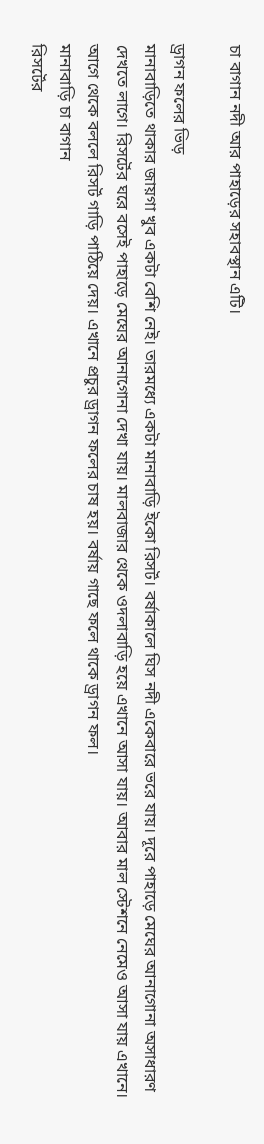চা বাগান নদী আর পাহাড়ের সহাবস্থান এটি।

ড্রাগন ফলের ভিড়
মানাবাড়িতে থাকার জায়গা খুব একটা বেশি নেই। তারমধ্যে একটা মানাবাড়ি ইকো রিসর্ট। বর্ষাকালে ঘিস নদী একেবারে ভরে যায়। দূরে পাহাড়ে মেঘের আনাগোনা অসাধারণ দেখতে লাগে। রিসর্টের ঘরে বসেই পাহাড়ে মেঘের আনাগোনা দেখা যায়। মালবাজার থেকে ওদলাবাড়ি হয়ে এখানে আসা যায়। আবার মাল স্টেশনে নেমেও আসা যায় এখানে। আগে থেকে বললে রিসর্ট গাড়ি পাঠিয়ে দেয়। এখানে প্রচুর ড্রাগন ফলের চাষ হয়। বর্ষায় গাছে ফলে থাকে ড্রাগন ফল।
মানাবাড়ি চা বাগান
রিসর্টের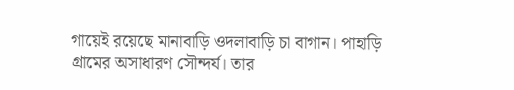গায়েই রয়েছে মানাবাড়ি ওদলাবাড়ি চা বাগান। পাহাড়ি গ্রামের অসাধারণ সৌন্দর্য। তার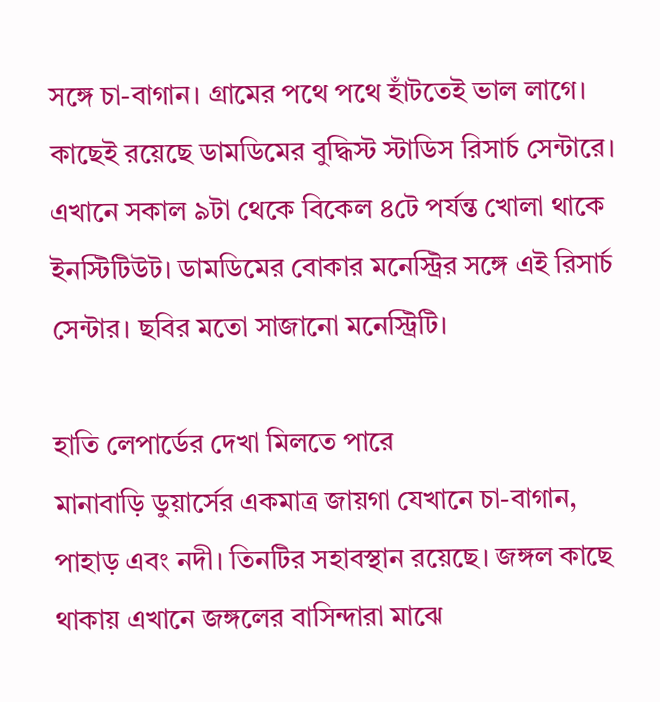সঙ্গে চা-বাগান। গ্রামের পথে পথে হাঁটতেই ভাল লাগে। কাছেই রয়েছে ডামডিমের বুদ্ধিস্ট স্টাডিস রিসার্চ সেন্টারে। এখানে সকাল ৯টা থেকে বিকেল ৪টে পর্যন্ত খোলা থাকে ইনস্টিটিউট। ডামডিমের বোকার মনেস্ট্রির সঙ্গে এই রিসার্চ সেন্টার। ছবির মতো সাজানো মনেস্ট্রিটি।

হাতি লেপার্ডের দেখা মিলতে পারে
মানাবাড়ি ডুয়ার্সের একমাত্র জায়গা যেখানে চা-বাগান, পাহাড় এবং নদী। তিনটির সহাবস্থান রয়েছে। জঙ্গল কাছে থাকায় এখানে জঙ্গলের বাসিন্দারা মাঝে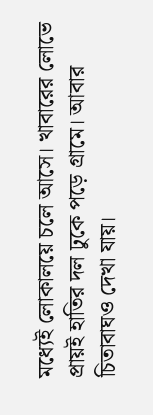মধ্যেই লোকালয়ে চলে আসে। খাবারের লোভে প্রায়ই হাতির দল ঢুকে পড়ে গ্রামে। আবার চিতাবাঘও দেখা যায়।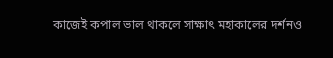কাজেই কপাল ভাল থাকলে সাক্ষাৎ মহাকালের দর্শনও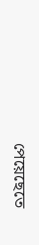পেয়েছেতে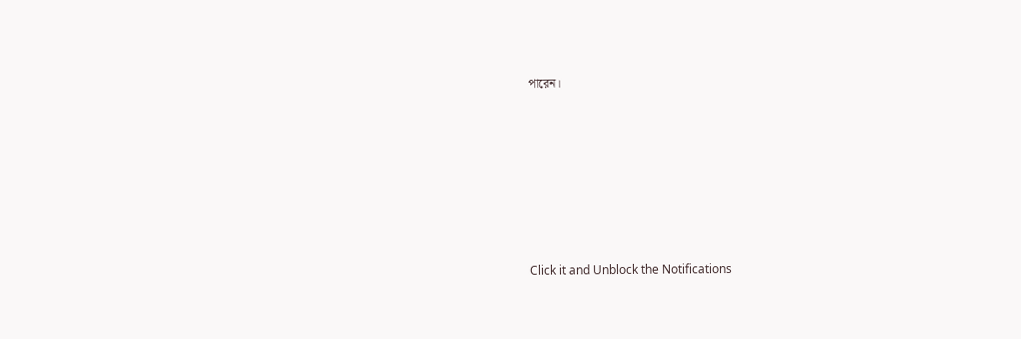পারেন।












Click it and Unblock the Notifications